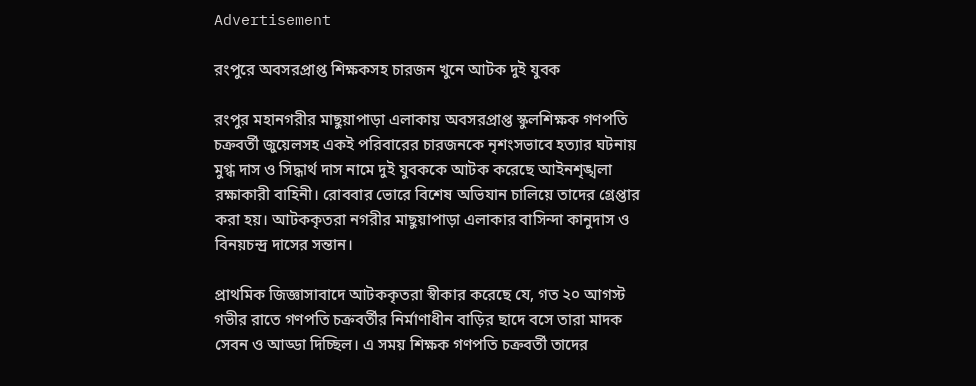Advertisement

রংপুরে অবসরপ্রাপ্ত শিক্ষকসহ চারজন খুনে আটক দুই যুবক

রংপুর মহানগরীর মাছুয়াপাড়া এলাকায় অবসরপ্রাপ্ত স্কুলশিক্ষক গণপতি চক্রবর্তী জুয়েলসহ একই পরিবারের চারজনকে নৃশংসভাবে হত্যার ঘটনায় মুগ্ধ দাস ও সিদ্ধার্থ দাস নামে দুই যুবককে আটক করেছে আইনশৃঙ্খলা রক্ষাকারী বাহিনী। রোববার ভোরে বিশেষ অভিযান চালিয়ে তাদের গ্রেপ্তার করা হয়। আটককৃতরা নগরীর মাছুয়াপাড়া এলাকার বাসিন্দা কানুদাস ও বিনয়চন্দ্র দাসের সন্তান।

প্রাথমিক জিজ্ঞাসাবাদে আটককৃতরা স্বীকার করেছে যে, গত ২০ আগস্ট গভীর রাতে গণপতি চক্রবর্তীর নির্মাণাধীন বাড়ির ছাদে বসে তারা মাদক সেবন ও আড্ডা দিচ্ছিল। এ সময় শিক্ষক গণপতি চক্রবর্তী তাদের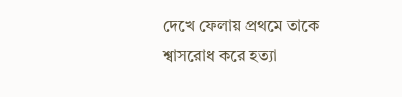দেখে ফেলায় প্রথমে তাকে শ্বাসরোধ করে হত্যা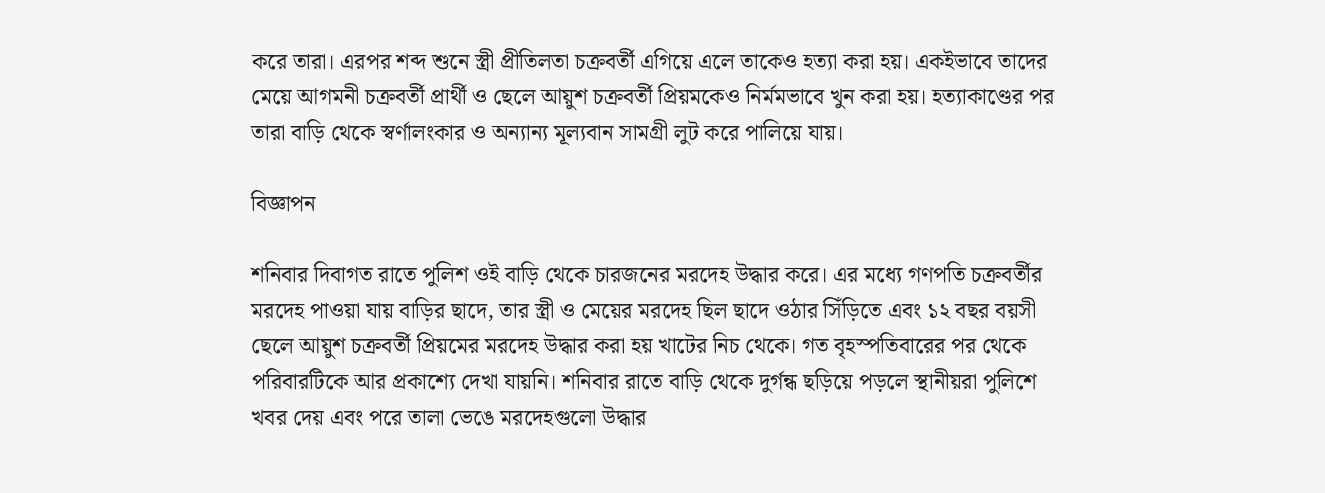করে তারা। এরপর শব্দ শুনে স্ত্রী প্রীতিলতা চক্রবর্তী এগিয়ে এলে তাকেও হত্যা করা হয়। একইভাবে তাদের মেয়ে আগমনী চক্রবর্তী প্রার্থী ও ছেলে আয়ুশ চক্রবর্তী প্রিয়মকেও নির্মমভাবে খুন করা হয়। হত্যাকাণ্ডের পর তারা বাড়ি থেকে স্বর্ণালংকার ও অন্যান্য মূল্যবান সামগ্রী লুট করে পালিয়ে যায়।

বিজ্ঞাপন

শনিবার দিবাগত রাতে পুলিশ ওই বাড়ি থেকে চারজনের মরদেহ উদ্ধার করে। এর মধ্যে গণপতি চক্রবর্তীর মরদেহ পাওয়া যায় বাড়ির ছাদে, তার স্ত্রী ও মেয়ের মরদেহ ছিল ছাদে ওঠার সিঁড়িতে এবং ১২ বছর বয়সী ছেলে আয়ুশ চক্রবর্তী প্রিয়মের মরদেহ উদ্ধার করা হয় খাটের নিচ থেকে। গত বৃহস্পতিবারের পর থেকে পরিবারটিকে আর প্রকাশ্যে দেখা যায়নি। শনিবার রাতে বাড়ি থেকে দুর্গন্ধ ছড়িয়ে পড়লে স্থানীয়রা পুলিশে খবর দেয় এবং পরে তালা ভেঙে মরদেহগুলো উদ্ধার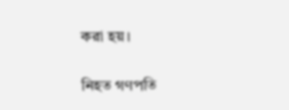করা হয়।

নিহত গণপতি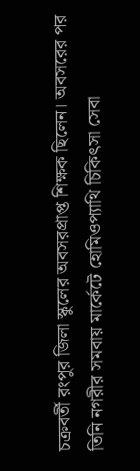চক্রবর্তী রংপুর জিলা স্কুলের অবসরপ্রাপ্ত শিক্ষক ছিলেন। অবসরের পর তিনি নগরীর সমবায় মার্কেটে হোমিওপ্যাথি চিকিৎসা সেবা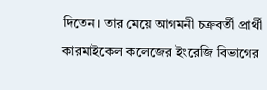দিতেন। তার মেয়ে আগমনী চক্রবর্তী প্রার্থী কারমাইকেল কলেজের ইংরেজি বিভাগের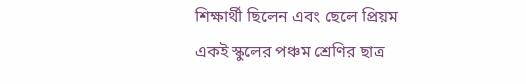শিক্ষার্থী ছিলেন এবং ছেলে প্রিয়ম একই স্কুলের পঞ্চম শ্রেণির ছাত্র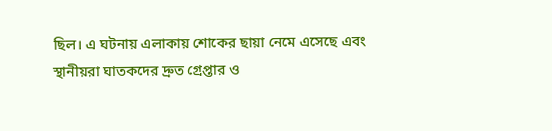ছিল। এ ঘটনায় এলাকায় শোকের ছায়া নেমে এসেছে এবং স্থানীয়রা ঘাতকদের দ্রুত গ্রেপ্তার ও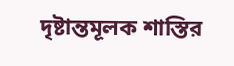দৃষ্টান্তমূলক শাস্তির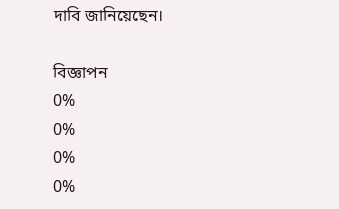দাবি জানিয়েছেন।

বিজ্ঞাপন
0%
0%
0%
0%